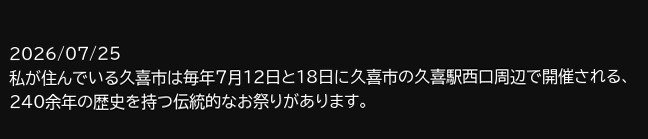2026/07/25
私が住んでいる久喜市は毎年7月12日と18日に久喜市の久喜駅西口周辺で開催される、240余年の歴史を持つ伝統的なお祭りがあります。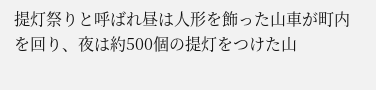提灯祭りと呼ばれ昼は人形を飾った山車が町内を回り、夜は約500個の提灯をつけた山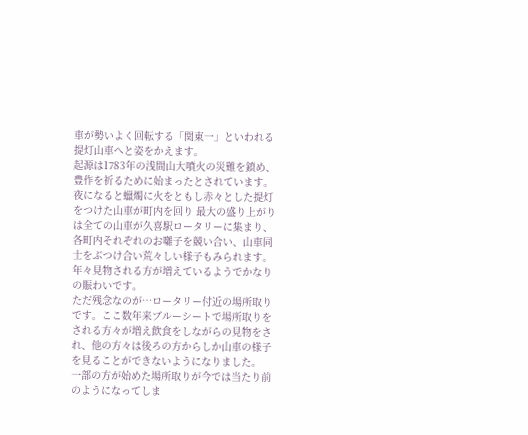車が勢いよく回転する「関東一」といわれる提灯山車へと姿をかえます。
起源は1783年の浅間山大噴火の災難を鎮め、豊作を祈るために始まったとされています。
夜になると蠟燭に火をともし赤々とした提灯をつけた山車が町内を回り 最大の盛り上がりは全ての山車が久喜駅ロータリーに集まり、各町内それぞれのお囃子を競い合い、山車同士をぶつけ合い荒々しい様子もみられます。
年々見物される方が増えているようでかなりの賑わいです。
ただ残念なのが…ロータリー付近の場所取りです。ここ数年来ブルーシートで場所取りをされる方々が増え飲食をしながらの見物をされ、他の方々は後ろの方からしか山車の様子を見ることができないようになりました。
一部の方が始めた場所取りが今では当たり前のようになってしま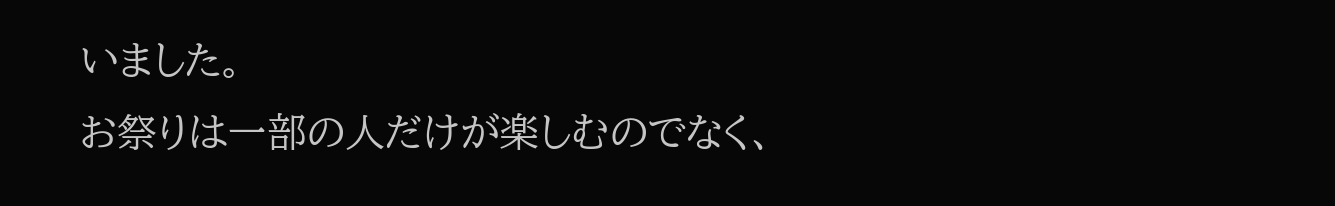いました。
お祭りは一部の人だけが楽しむのでなく、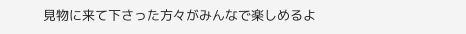見物に来て下さった方々がみんなで楽しめるよ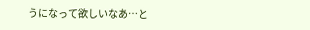うになって欲しいなあ…と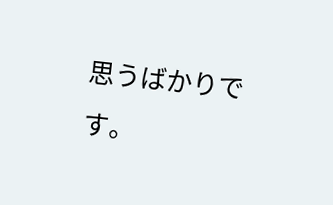思うばかりです。